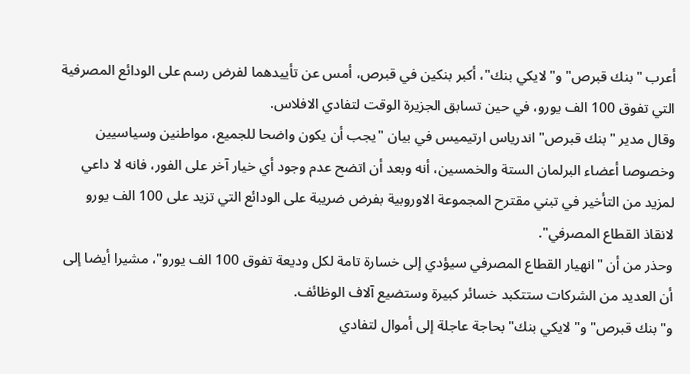أعرب "بنك قبرص" و"لايكي بنك"، أكبر بنكين في قبرص، أمس عن تأييدهما لفرض رسم على الودائع المصرفية التي تفوق 100 الف يورو، في حين تسابق الجزيرة الوقت لتفادي الافلاس.
وقال مدير "بنك قبرص" اندرياس ارتيميس في بيان "يجب أن يكون واضحا للجميع، مواطنين وسياسيين وخصوصا أعضاء البرلمان الستة والخمسين، أنه وبعد أن اتضح عدم وجود أي خيار آخر على الفور، فانه لا داعي لمزيد من التأخير في تبني مقترح المجموعة الاوروبية بفرض ضريبة على الودائع التي تزيد على 100 الف يورو لانقاذ القطاع المصرفي".
وحذر من أن "انهيار القطاع المصرفي سيؤدي إلى خسارة تامة لكل وديعة تفوق 100 الف يورو"، مشيرا أيضا إلى أن العديد من الشركات ستتكبد خسائر كبيرة وستضيع آلاف الوظائف.
و"بنك قبرص" و"لايكي بنك" بحاجة عاجلة إلى أموال لتفادي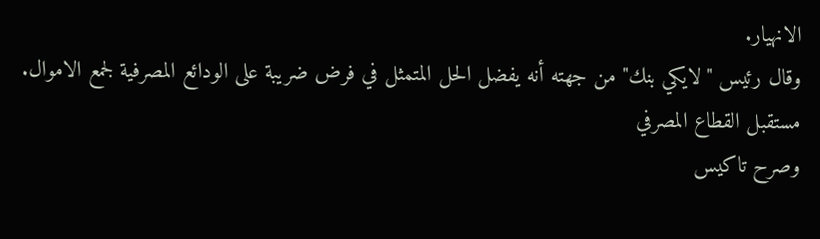الانهيار.
وقال رئيس "لايكي بنك" من جهته أنه يفضل الحل المتمثل في فرض ضريبة على الودائع المصرفية لجمع الاموال.
مستقبل القطاع المصرفي
وصرح تاكيس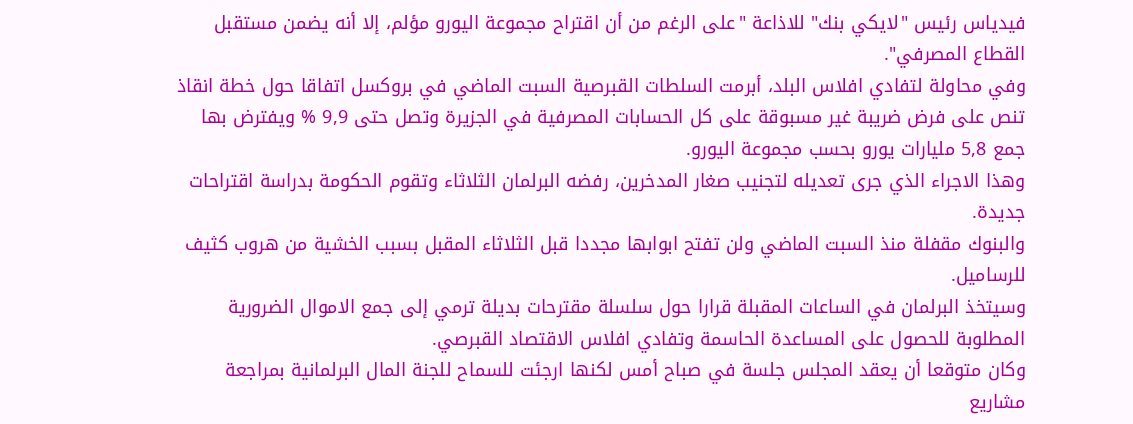فيدياس رئيس "لايكي بنك" للاذاعة "على الرغم من أن اقتراح مجموعة اليورو مؤلم، إلا أنه يضمن مستقبل القطاع المصرفي".
وفي محاولة لتفادي افلاس البلد، أبرمت السلطات القبرصية السبت الماضي في بروكسل اتفاقا حول خطة انقاذ تنص على فرض ضريبة غير مسبوقة على كل الحسابات المصرفية في الجزيرة وتصل حتى 9,9 % ويفترض بها جمع 5,8 مليارات يورو بحسب مجموعة اليورو.
وهذا الاجراء الذي جرى تعديله لتجنيب صغار المدخرين، رفضه البرلمان الثلاثاء وتقوم الحكومة بدراسة اقتراحات جديدة.
والبنوك مقفلة منذ السبت الماضي ولن تفتح ابوابها مجددا قبل الثلاثاء المقبل بسبب الخشية من هروب كثيف للرساميل.
وسيتخذ البرلمان في الساعات المقبلة قرارا حول سلسلة مقترحات بديلة ترمي إلى جمع الاموال الضرورية المطلوبة للحصول على المساعدة الحاسمة وتفادي افلاس الاقتصاد القبرصي.
وكان متوقعا أن يعقد المجلس جلسة في صباح أمس لكنها ارجئت للسماح للجنة المال البرلمانية بمراجعة مشاريع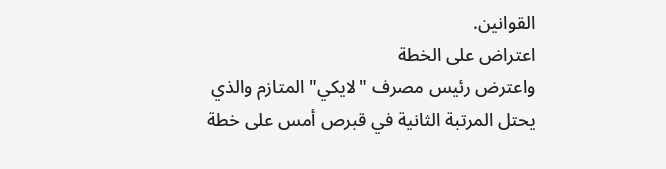القوانين.
اعتراض على الخطة
واعترض رئيس مصرف "لايكي" المتازم والذي يحتل المرتبة الثانية في قبرص أمس على خطة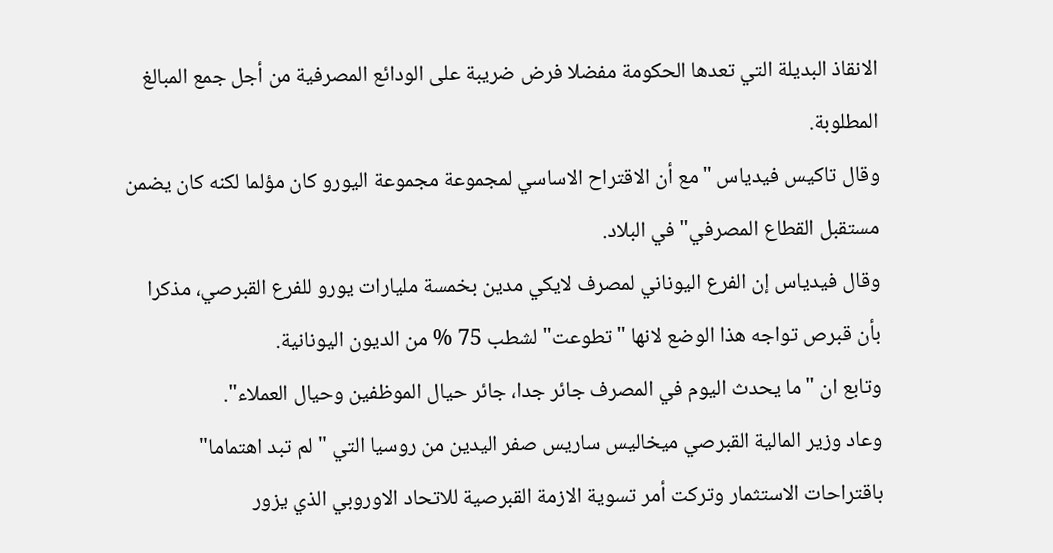الانقاذ البديلة التي تعدها الحكومة مفضلا فرض ضريبة على الودائع المصرفية من أجل جمع المبالغ المطلوبة.
وقال تاكيس فيدياس "مع أن الاقتراح الاساسي لمجموعة مجموعة اليورو كان مؤلما لكنه كان يضمن مستقبل القطاع المصرفي" في البلاد.
وقال فيدياس إن الفرع اليوناني لمصرف لايكي مدين بخمسة مليارات يورو للفرع القبرصي، مذكرا بأن قبرص تواجه هذا الوضع لانها "تطوعت" لشطب 75 % من الديون اليونانية.
وتابع ان "ما يحدث اليوم في المصرف جائر جدا، جائر حيال الموظفين وحيال العملاء".
وعاد وزير المالية القبرصي ميخاليس ساريس صفر اليدين من روسيا التي "لم تبد اهتماما" باقتراحات الاستثمار وتركت أمر تسوية الازمة القبرصية للاتحاد الاوروبي الذي يزور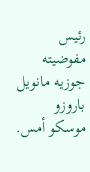رئيس مفوضيته جوزيه مانويل باروزو موسكو أمس.